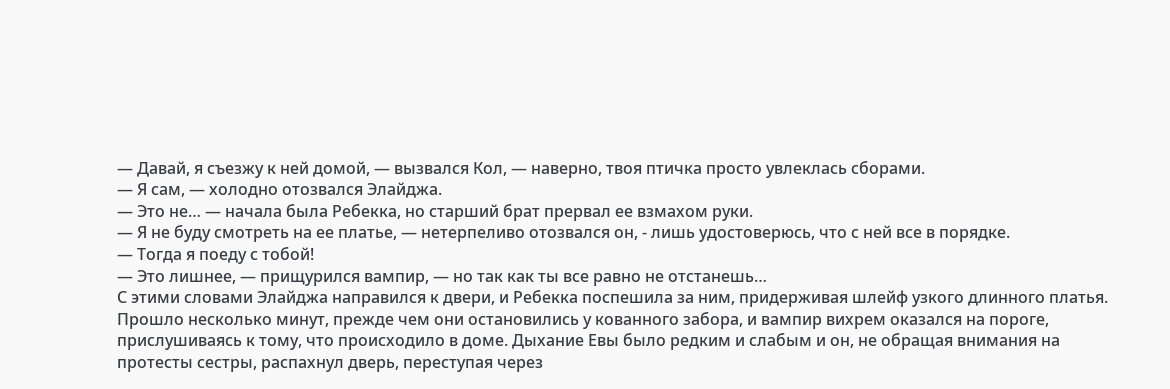— Давай, я съезжу к ней домой, — вызвался Кол, — наверно, твоя птичка просто увлеклась сборами.
— Я сам, — холодно отозвался Элайджа.
— Это не… — начала была Ребекка, но старший брат прервал ее взмахом руки.
— Я не буду смотреть на ее платье, — нетерпеливо отозвался он, - лишь удостоверюсь, что с ней все в порядке.
— Тогда я поеду с тобой!
— Это лишнее, — прищурился вампир, — но так как ты все равно не отстанешь…
С этими словами Элайджа направился к двери, и Ребекка поспешила за ним, придерживая шлейф узкого длинного платья. Прошло несколько минут, прежде чем они остановились у кованного забора, и вампир вихрем оказался на пороге, прислушиваясь к тому, что происходило в доме. Дыхание Евы было редким и слабым и он, не обращая внимания на протесты сестры, распахнул дверь, переступая через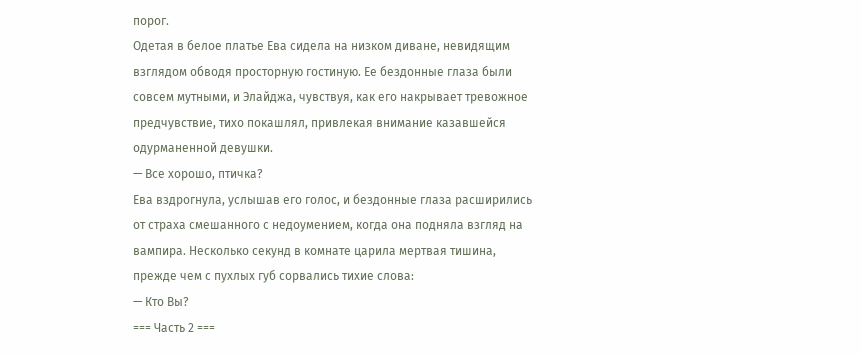порог.
Одетая в белое платье Ева сидела на низком диване, невидящим взглядом обводя просторную гостиную. Ее бездонные глаза были совсем мутными, и Элайджа, чувствуя, как его накрывает тревожное предчувствие, тихо покашлял, привлекая внимание казавшейся одурманенной девушки.
— Все хорошо, птичка?
Ева вздрогнула, услышав его голос, и бездонные глаза расширились от страха смешанного с недоумением, когда она подняла взгляд на вампира. Несколько секунд в комнате царила мертвая тишина, прежде чем с пухлых губ сорвались тихие слова:
— Кто Вы?
=== Часть 2 ===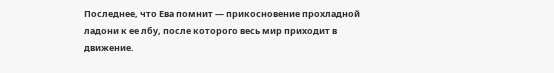Последнее, что Ева помнит — прикосновение прохладной ладони к ее лбу, после которого весь мир приходит в движение.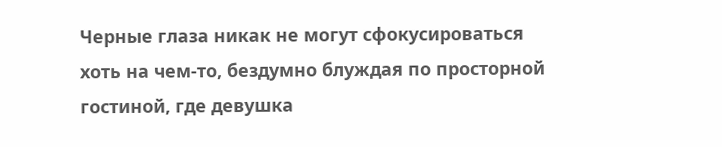Черные глаза никак не могут сфокусироваться хоть на чем-то, бездумно блуждая по просторной гостиной, где девушка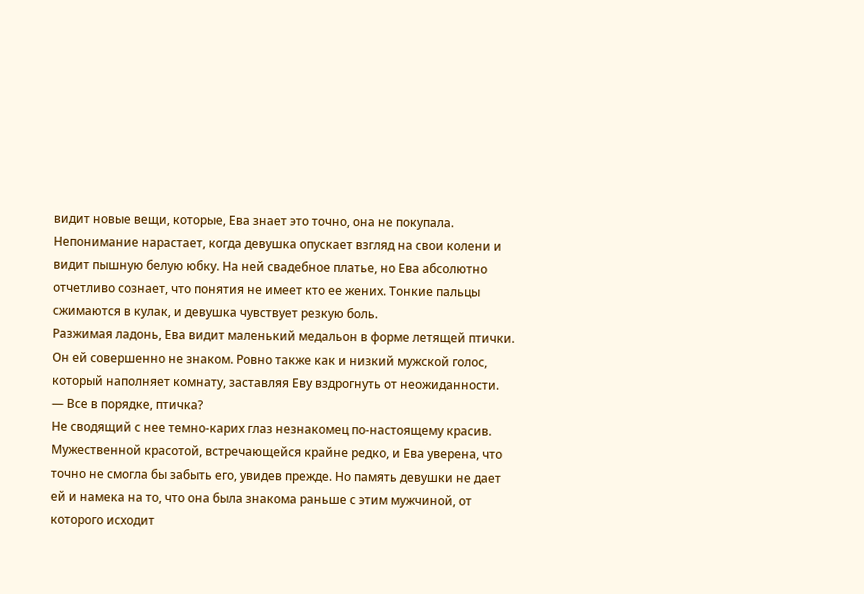видит новые вещи, которые, Ева знает это точно, она не покупала.
Непонимание нарастает, когда девушка опускает взгляд на свои колени и видит пышную белую юбку. На ней свадебное платье, но Ева абсолютно отчетливо сознает, что понятия не имеет кто ее жених. Тонкие пальцы сжимаются в кулак, и девушка чувствует резкую боль.
Разжимая ладонь, Ева видит маленький медальон в форме летящей птички. Он ей совершенно не знаком. Ровно также как и низкий мужской голос, который наполняет комнату, заставляя Еву вздрогнуть от неожиданности.
— Все в порядке, птичка?
Не сводящий с нее темно-карих глаз незнакомец по-настоящему красив. Мужественной красотой, встречающейся крайне редко, и Ева уверена, что точно не смогла бы забыть его, увидев прежде. Но память девушки не дает ей и намека на то, что она была знакома раньше с этим мужчиной, от которого исходит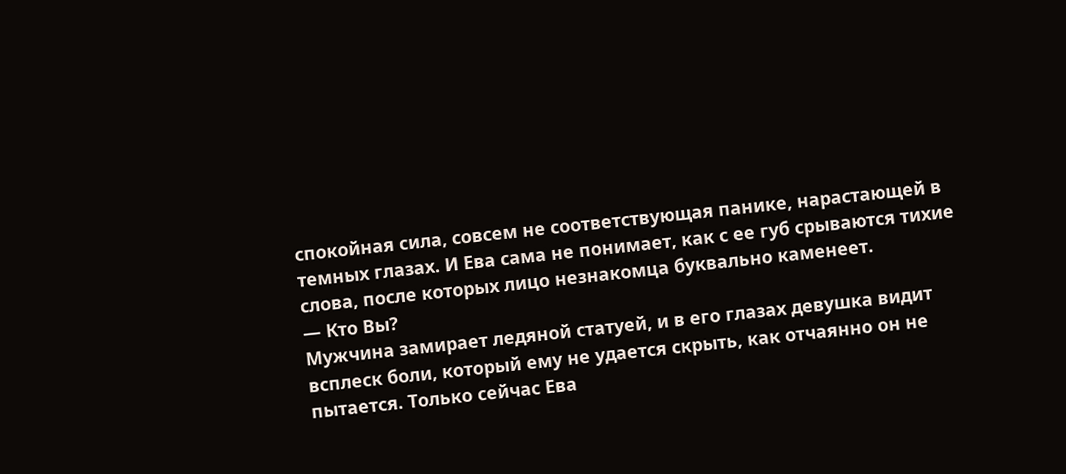спокойная сила, совсем не соответствующая панике, нарастающей в темных глазах. И Ева сама не понимает, как с ее губ срываются тихие слова, после которых лицо незнакомца буквально каменеет.
— Кто Вы?
Мужчина замирает ледяной статуей, и в его глазах девушка видит всплеск боли, который ему не удается скрыть, как отчаянно он не пытается. Только сейчас Ева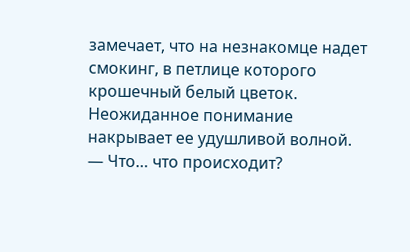замечает, что на незнакомце надет смокинг, в петлице которого крошечный белый цветок. Неожиданное понимание накрывает ее удушливой волной.
— Что… что происходит?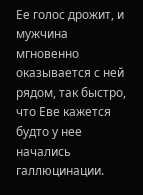Ее голос дрожит, и мужчина мгновенно оказывается с ней рядом, так быстро, что Еве кажется будто у нее начались галлюцинации.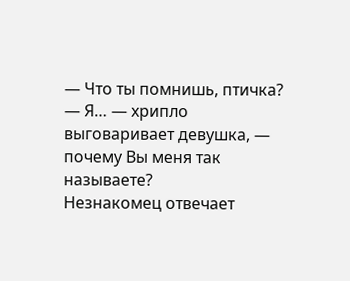— Что ты помнишь, птичка?
— Я… — хрипло выговаривает девушка, — почему Вы меня так называете?
Незнакомец отвечает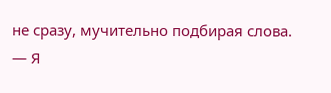не сразу, мучительно подбирая слова.
— Я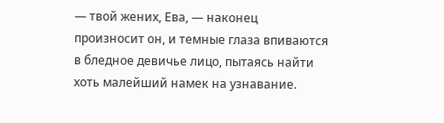— твой жених, Ева, — наконец произносит он, и темные глаза впиваются в бледное девичье лицо, пытаясь найти хоть малейший намек на узнавание.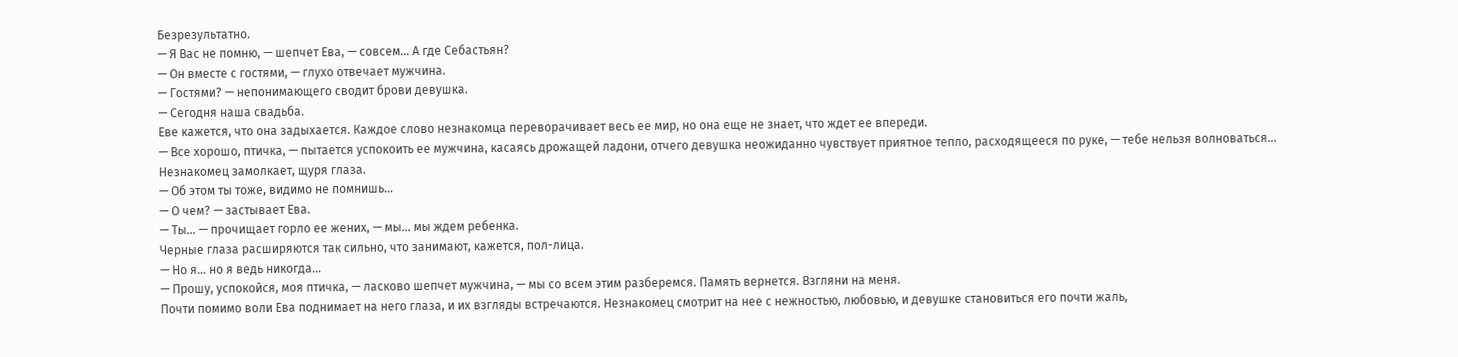Безрезультатно.
— Я Вас не помню, — шепчет Ева, — совсем… А где Себастьян?
— Он вместе с гостями, — глухо отвечает мужчина.
— Гостями? — непонимающего сводит брови девушка.
— Сегодня наша свадьба.
Еве кажется, что она задыхается. Каждое слово незнакомца переворачивает весь ее мир, но она еще не знает, что ждет ее впереди.
— Все хорошо, птичка, — пытается успокоить ее мужчина, касаясь дрожащей ладони, отчего девушка неожиданно чувствует приятное тепло, расходящееся по руке, — тебе нельзя волноваться…
Незнакомец замолкает, щуря глаза.
— Об этом ты тоже, видимо не помнишь…
— О чем? — застывает Ева.
— Ты… — прочищает горло ее жених, — мы… мы ждем ребенка.
Черные глаза расширяются так сильно, что занимают, кажется, пол-лица.
— Но я… но я ведь никогда…
— Прошу, успокойся, моя птичка, — ласково шепчет мужчина, — мы со всем этим разберемся. Память вернется. Взгляни на меня.
Почти помимо воли Ева поднимает на него глаза, и их взгляды встречаются. Незнакомец смотрит на нее с нежностью, любовью, и девушке становиться его почти жаль,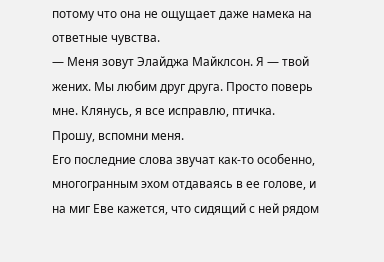потому что она не ощущает даже намека на ответные чувства.
— Меня зовут Элайджа Майклсон. Я — твой жених. Мы любим друг друга. Просто поверь мне. Клянусь, я все исправлю, птичка. Прошу, вспомни меня.
Его последние слова звучат как-то особенно, многогранным эхом отдаваясь в ее голове, и на миг Еве кажется, что сидящий с ней рядом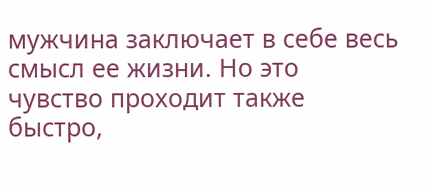мужчина заключает в себе весь смысл ее жизни. Но это чувство проходит также быстро,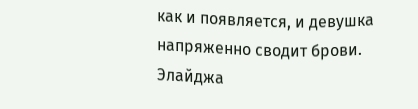как и появляется, и девушка напряженно сводит брови. Элайджа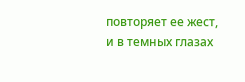повторяет ее жест, и в темных глазах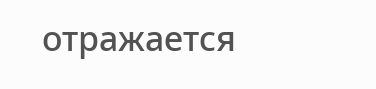отражается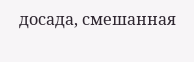досада, смешанная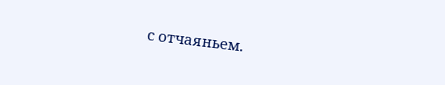с отчаяньем.